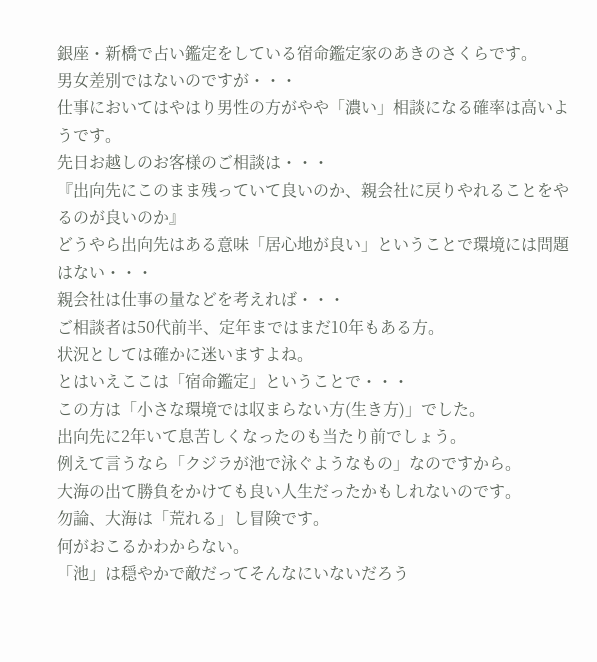銀座・新橋で占い鑑定をしている宿命鑑定家のあきのさくらです。
男女差別ではないのですが・・・
仕事においてはやはり男性の方がやや「濃い」相談になる確率は高いようです。
先日お越しのお客様のご相談は・・・
『出向先にこのまま残っていて良いのか、親会社に戻りやれることをやるのが良いのか』
どうやら出向先はある意味「居心地が良い」ということで環境には問題はない・・・
親会社は仕事の量などを考えれば・・・
ご相談者は50代前半、定年まではまだ10年もある方。
状況としては確かに迷いますよね。
とはいえここは「宿命鑑定」ということで・・・
この方は「小さな環境では収まらない方(生き方)」でした。
出向先に2年いて息苦しくなったのも当たり前でしょう。
例えて言うなら「クジラが池で泳ぐようなもの」なのですから。
大海の出て勝負をかけても良い人生だったかもしれないのです。
勿論、大海は「荒れる」し冒険です。
何がおこるかわからない。
「池」は穏やかで敵だってそんなにいないだろう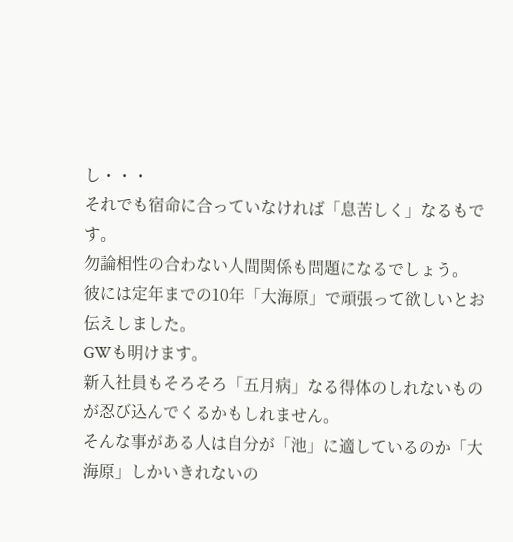し・・・
それでも宿命に合っていなければ「息苦しく」なるもです。
勿論相性の合わない人間関係も問題になるでしょう。
彼には定年までの10年「大海原」で頑張って欲しいとお伝えしました。
GWも明けます。
新入社員もそろそろ「五月病」なる得体のしれないものが忍び込んでくるかもしれません。
そんな事がある人は自分が「池」に適しているのか「大海原」しかいきれないの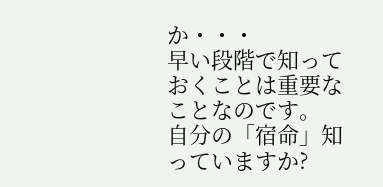か・・・
早い段階で知っておくことは重要なことなのです。
自分の「宿命」知っていますか?